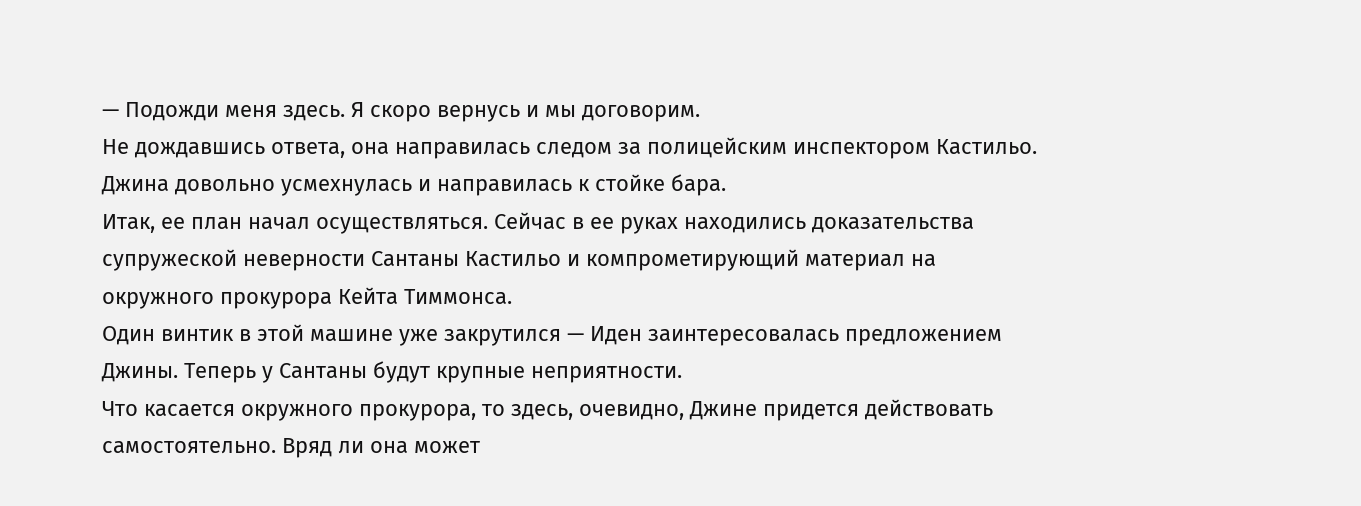— Подожди меня здесь. Я скоро вернусь и мы договорим.
Не дождавшись ответа, она направилась следом за полицейским инспектором Кастильо.
Джина довольно усмехнулась и направилась к стойке бара.
Итак, ее план начал осуществляться. Сейчас в ее руках находились доказательства супружеской неверности Сантаны Кастильо и компрометирующий материал на окружного прокурора Кейта Тиммонса.
Один винтик в этой машине уже закрутился — Иден заинтересовалась предложением Джины. Теперь у Сантаны будут крупные неприятности.
Что касается окружного прокурора, то здесь, очевидно, Джине придется действовать самостоятельно. Вряд ли она может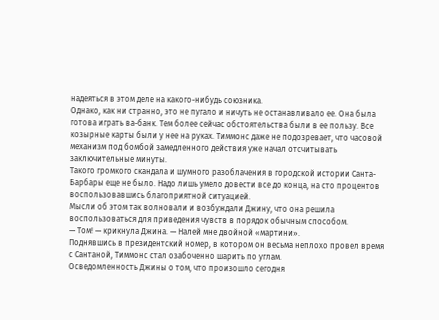надеяться в этом деле на какого-нибудь союзника.
Однако, как ни странно, это не пугало и ничуть не останавливало ее. Она была готова играть ва-банк. Тем более сейчас обстоятельства были в ее пользу. Все козырные карты были у нее на руках. Тиммонс даже не подозревает, что часовой механизм под бомбой замедленного действия уже начал отсчитывать заключительные минуты.
Такого громкого скандала и шумного разоблачения в городской истории Санта-Барбары еще не было. Надо лишь умело довести все до конца, на сто процентов воспользовавшись благоприятной ситуацией.
Мысли об этом так волновали и возбуждали Джину, что она решила воспользоваться для приведения чувств в порядок обычным способом.
— Том! — крикнула Джина. — Налей мне двойной «мартини».
Поднявшись в президентский номер, в котором он весьма неплохо провел время с Сантаной, Тиммонс стал озабоченно шарить по углам.
Осведомленность Джины о том, что произошло сегодня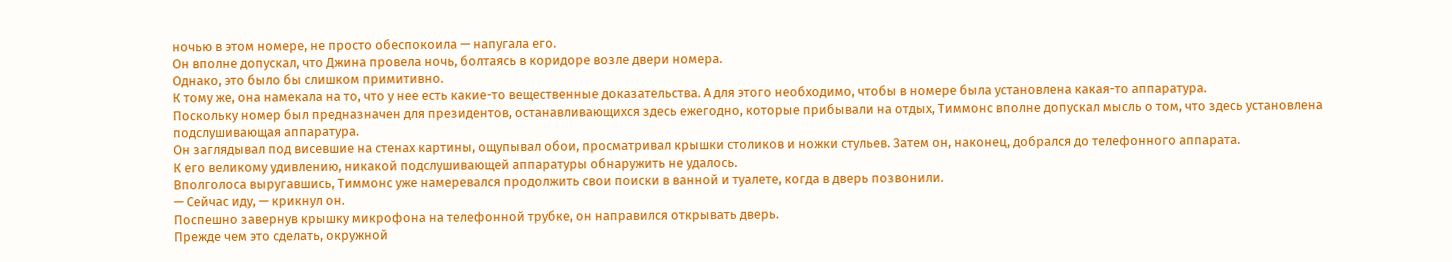ночью в этом номере, не просто обеспокоила — напугала его.
Он вполне допускал, что Джина провела ночь, болтаясь в коридоре возле двери номера.
Однако, это было бы слишком примитивно.
К тому же, она намекала на то, что у нее есть какие-то вещественные доказательства. А для этого необходимо, чтобы в номере была установлена какая-то аппаратура.
Поскольку номер был предназначен для президентов, останавливающихся здесь ежегодно, которые прибывали на отдых, Тиммонс вполне допускал мысль о том, что здесь установлена подслушивающая аппаратура.
Он заглядывал под висевшие на стенах картины, ощупывал обои, просматривал крышки столиков и ножки стульев. Затем он, наконец, добрался до телефонного аппарата.
К его великому удивлению, никакой подслушивающей аппаратуры обнаружить не удалось.
Вполголоса выругавшись, Тиммонс уже намеревался продолжить свои поиски в ванной и туалете, когда в дверь позвонили.
— Сейчас иду, — крикнул он.
Поспешно завернув крышку микрофона на телефонной трубке, он направился открывать дверь.
Прежде чем это сделать, окружной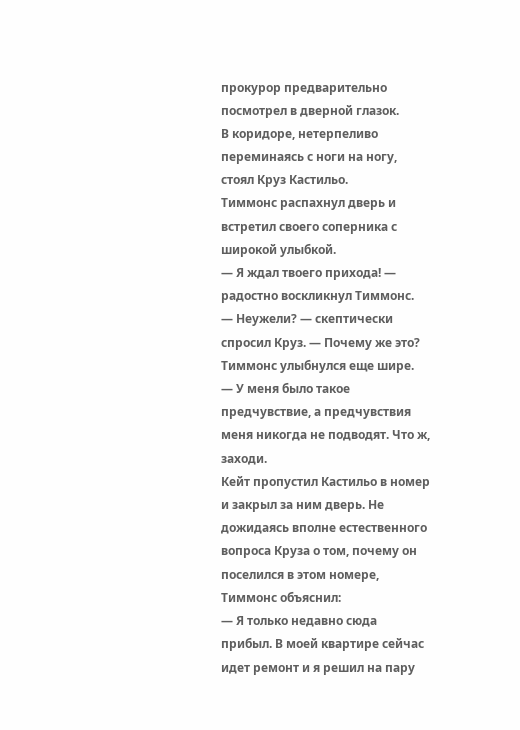прокурор предварительно посмотрел в дверной глазок.
В коридоре, нетерпеливо переминаясь с ноги на ногу, стоял Круз Кастильо.
Тиммонс распахнул дверь и встретил своего соперника с широкой улыбкой.
— Я ждал твоего прихода! — радостно воскликнул Тиммонс.
— Неужели? — скептически спросил Круз. — Почему же это?
Тиммонс улыбнулся еще шире.
— У меня было такое предчувствие, а предчувствия меня никогда не подводят. Что ж, заходи.
Кейт пропустил Кастильо в номер и закрыл за ним дверь. Не дожидаясь вполне естественного вопроса Круза о том, почему он поселился в этом номере, Тиммонс объяснил:
— Я только недавно сюда прибыл. В моей квартире сейчас идет ремонт и я решил на пару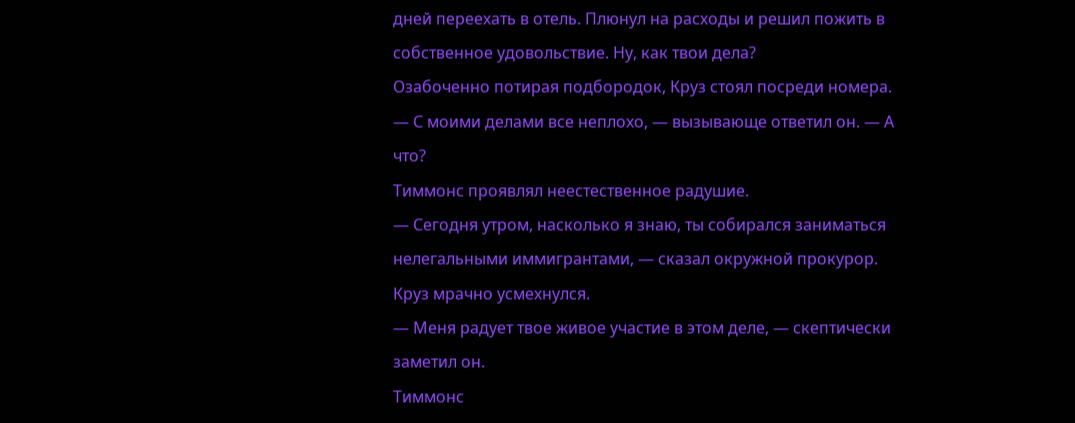дней переехать в отель. Плюнул на расходы и решил пожить в собственное удовольствие. Ну, как твои дела?
Озабоченно потирая подбородок, Круз стоял посреди номера.
— С моими делами все неплохо, — вызывающе ответил он. — А что?
Тиммонс проявлял неестественное радушие.
— Сегодня утром, насколько я знаю, ты собирался заниматься нелегальными иммигрантами, — сказал окружной прокурор.
Круз мрачно усмехнулся.
— Меня радует твое живое участие в этом деле, — скептически заметил он.
Тиммонс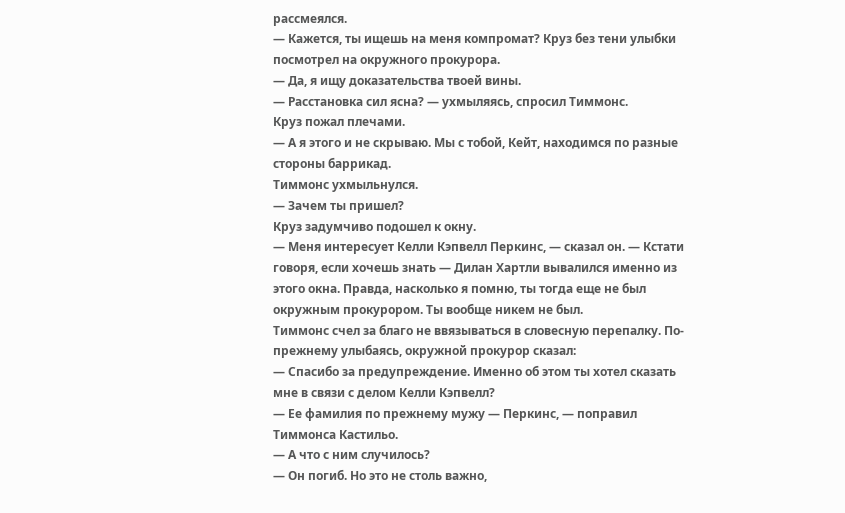рассмеялся.
— Кажется, ты ищешь на меня компромат? Круз без тени улыбки посмотрел на окружного прокурора.
— Да, я ищу доказательства твоей вины.
— Расстановка сил ясна? — ухмыляясь, спросил Тиммонс.
Круз пожал плечами.
— А я этого и не скрываю. Мы с тобой, Кейт, находимся по разные стороны баррикад.
Тиммонс ухмыльнулся.
— Зачем ты пришел?
Круз задумчиво подошел к окну.
— Меня интересует Келли Кэпвелл Перкинс, — сказал он. — Кстати говоря, если хочешь знать — Дилан Хартли вывалился именно из этого окна. Правда, насколько я помню, ты тогда еще не был окружным прокурором. Ты вообще никем не был.
Тиммонс счел за благо не ввязываться в словесную перепалку. По-прежнему улыбаясь, окружной прокурор сказал:
— Спасибо за предупреждение. Именно об этом ты хотел сказать мне в связи с делом Келли Кэпвелл?
— Ее фамилия по прежнему мужу — Перкинс, — поправил Тиммонса Кастильо.
— А что с ним случилось?
— Он погиб. Но это не столь важно,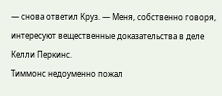— снова ответил Круз. — Меня, собственно говоря, интересуют вещественные доказательства в деле Келли Перкинс.
Тиммонс недоуменно пожал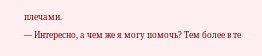плечами.
— Интересно, а чем же я могу помочь? Тем более в те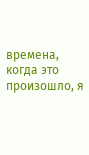времена, когда это произошло, я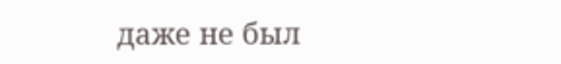даже не был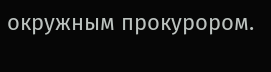окружным прокурором.